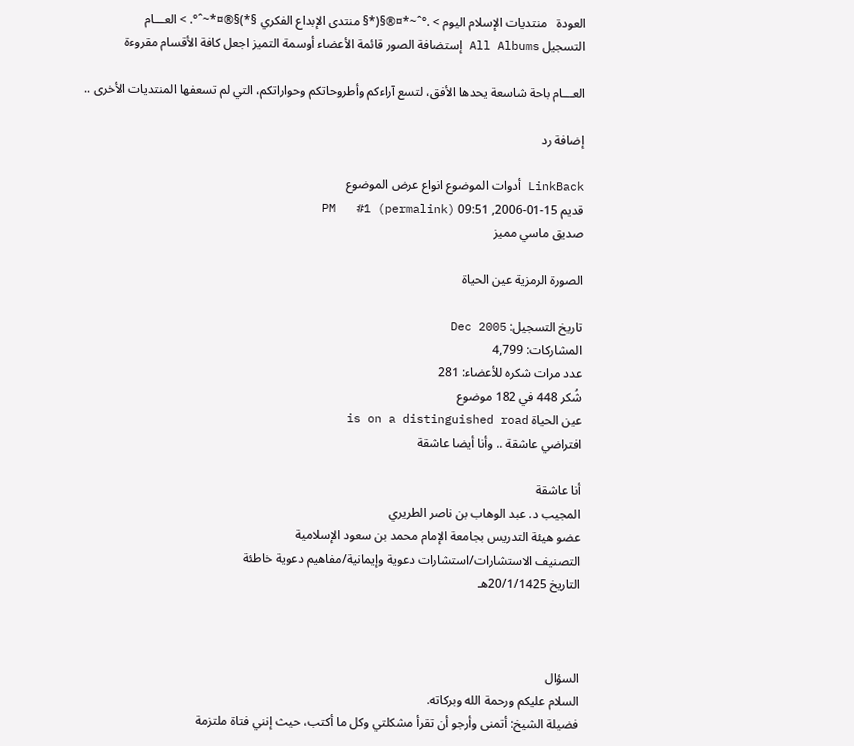العودة   منتديات الإسلام اليوم > .°ˆ~*¤®§(*§ منتدى الإبداع الفكري §*)§®¤*~ˆ°. > العـــام
التسجيل All Albums إستضافة الصور قائمة الأعضاء أوسمة التميز اجعل كافة الأقسام مقروءة

العـــام باحة شاسعة يحدها الأفق، لتسع آراءكم وأطروحاتكم وحواراتكم، التي لم تسعفها المنتديات الأخرى ..

إضافة رد

LinkBack أدوات الموضوع انواع عرض الموضوع
قديم 15-01-2006, 09:51 PM   #1 (permalink)
صديق ماسي مميز

الصورة الرمزية عين الحياة

تاريخ التسجيل: Dec 2005
المشاركات: 4,799
عدد مرات شكره للأعضاء: 281
شُكر 448 في 182 موضوع
عين الحياة is on a distinguished road
افتراضي عاشقة .. وأنا أيضا عاشقة

أنا عاشقة
المجيب د. عبد الوهاب بن ناصر الطريري
عضو هيئة التدريس بجامعة الإمام محمد بن سعود الإسلامية
التصنيف الاستشارات/استشارات دعوية وإيمانية/مفاهيم دعوية خاطئة
التاريخ 20/1/1425هـ



السؤال
السلام عليكم ورحمة الله وبركاته.
فضيلة الشيخ: أتمنى وأرجو أن تقرأ مشكلتي وكل ما أكتب، حيث إنني فتاة ملتزمة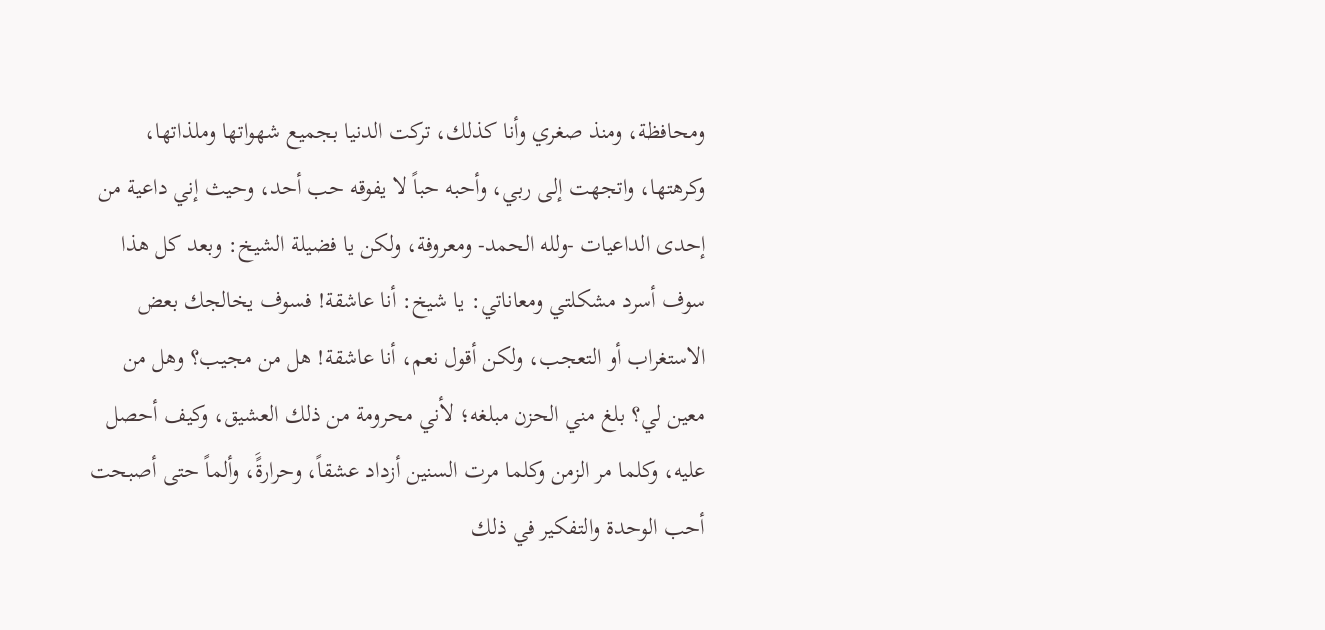ومحافظة، ومنذ صغري وأنا كذلك، تركت الدنيا بجميع شهواتها وملذاتها، وكرهتها، واتجهت إلى ربي، وأحبه حباً لا يفوقه حب أحد، وحيث إني داعية من إحدى الداعيات -ولله الحمد- ومعروفة، ولكن يا فضيلة الشيخ: وبعد كل هذا سوف أسرد مشكلتي ومعاناتي: يا شيخ: أنا عاشقة! فسوف يخالجك بعض الاستغراب أو التعجب، ولكن أقول نعم، أنا عاشقة! هل من مجيب؟ وهل من معين لي؟ بلغ مني الحزن مبلغه؛ لأني محرومة من ذلك العشيق، وكيف أحصل عليه، وكلما مر الزمن وكلما مرت السنين أزداد عشقاً، وحرارةًَ، وألماً حتى أصبحت أحب الوحدة والتفكير في ذلك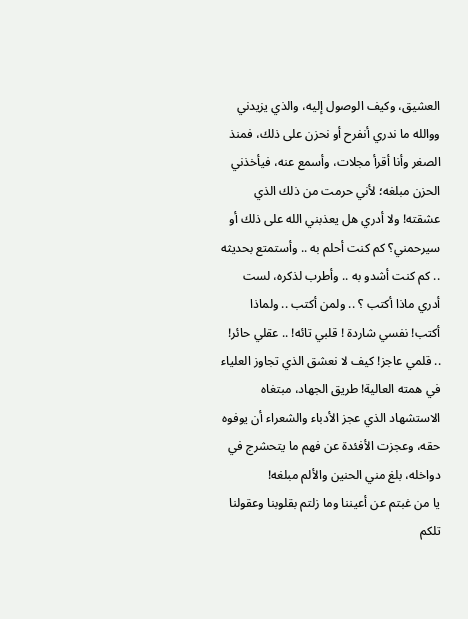العشيق، وكيف الوصول إليه، والذي يزيدني ووالله ما ندري أنفرح أو نحزن على ذلك، فمنذ الصغر وأنا أقرأ مجلات، وأسمع عنه، فيأخذني الحزن مبلغه؛ لأني حرمت من ذلك الذي عشقته! ولا أدري هل يعذبني الله على ذلك أو سيرحمني؟ كم كنت أحلم به .. وأستمتع بحديثه .. كم كنت أشدو به .. وأطرب لذكره، لست أدري ماذا أكتب ؟ .. ولمن أكتب .. ولماذا أكتب! نفسي شاردة ! قلبي تائه! .. عقلي حائر! .. قلمي عاجز! كيف لا نعشق الذي تجاوز العلياء في همته العالية! طريق الجهاد، مبتغاه الاستشهاد الذي عجز الأدباء والشعراء أن يوفوه حقه، وعجزت الأفئدة عن فهم ما يتحشرج في دواخله، بلغ مني الحنين والألم مبلغه!
يا من غبتم عن أعيننا وما زلتم بقلوبنا وعقولنا
تلكم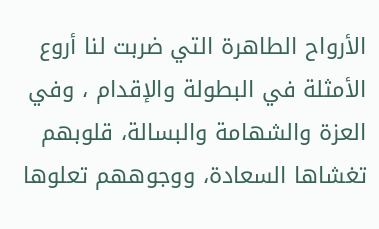الأرواح الطاهرة التي ضربت لنا أروع الأمثلة في البطولة والإقدام ، وفي العزة والشهامة والبسالة، قلوبهم تغشاها السعادة، ووجوههم تعلوها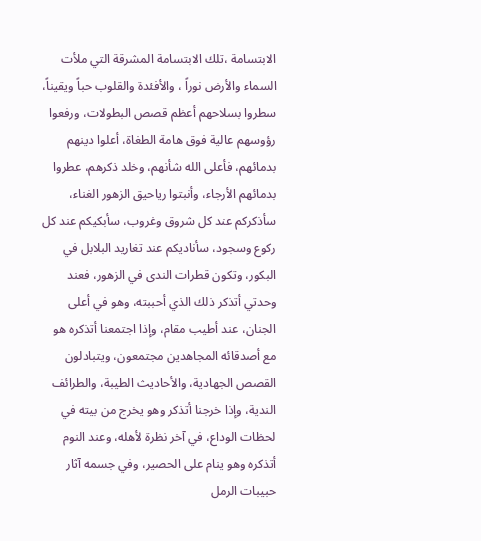الابتسامة ،تلك الابتسامة المشرقة التي ملأت السماء والأرض نوراً ، والأفئدة والقلوب حباً ويقيناً،
سطروا بسلاحهم أعظم قصص البطولات، ورفعوا رؤوسهم عالية فوق هامة الطغاة، أعلوا دينهم بدمائهم، فأعلى الله شأنهم، وخلد ذكرهم، عطروا بدمائهم الأرجاء، وأنبتوا رياحيق الزهور الغناء، سأذكركم عند كل شروق وغروب، سأبكيكم عند كل ركوع وسجود، سأناديكم عند تغاريد البلابل في البكور، وتكون قطرات الندى في الزهور، فعند وحدتي أتذكر ذلك الذي أحببته، وهو في أعلى الجنان، عند أطيب مقام، وإذا اجتمعنا أتذكره هو مع أصدقائه المجاهدين مجتمعون، ويتبادلون القصص الجهادية، والأحاديث الطيبة، والطرائف الندية، وإذا خرجنا أتذكر وهو يخرج من بيته في لحظات الوداع، في آخر نظرة لأهله، وعند النوم أتذكره وهو ينام على الحصير، وفي جسمه آثار حبيبات الرمل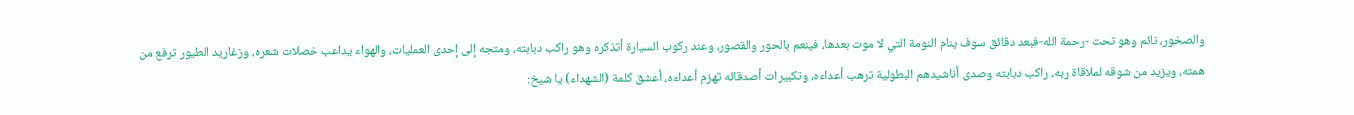والصخور، نائم وهو تحت -رحمة الله-فبعد دقائق سوف ينام النومة التي لا موت بعدها، فينعم بالحور والقصور، وعند ركوب السيارة أتذكره وهو راكب دبابته، ومتجه إلى إحدى العمليات، والهواء يداعب خصلات شعره، وزغاريد الطيور ترفع من همته، ويزيد من شوقه لملاقاة ربه، راكب دبابته وصدى أناشيدهم البطولية ترهب أعداءه، وتكبيرات أصدقائه تهزم أعداءه، أعشق كلمة (الشهداء) يا شيخ: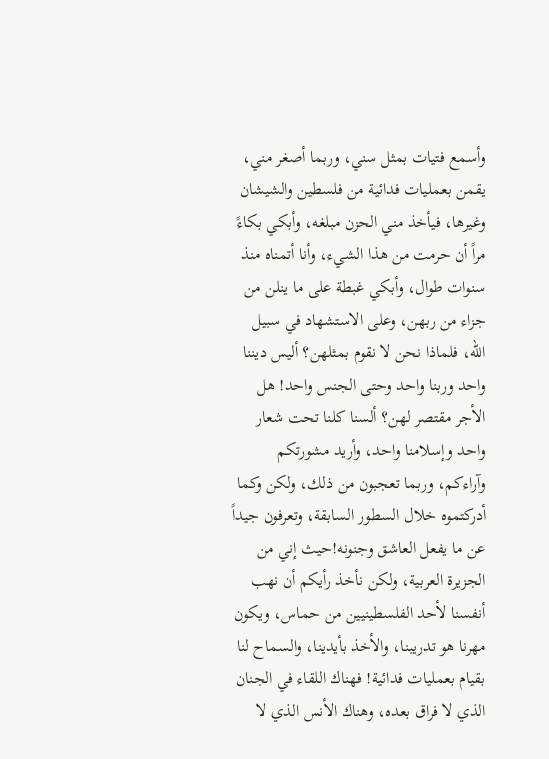وأسمع فتيات بمثل سني، وربما أصغر مني، يقمن بعمليات فدائية من فلسطين والشيشان وغيرها، فيأخذ مني الحزن مبلغه، وأبكي بكاءً مراً أن حرمت من هذا الشيء، وأنا أتمناه منذ سنوات طوال، وأبكي غبطة على ما ينلن من جزاء من ربهن، وعلى الاستشهاد في سبيل الله، فلماذا نحن لا نقوم بمثلهن؟ أليس ديننا واحد وربنا واحد وحتى الجنس واحد! هل الأجر مقتصر لهن؟ ألسنا كلنا تحت شعار واحد وإسلامنا واحد، وأريد مشورتكم وآراءكم، وربما تعجبون من ذلك، ولكن وكما أدركتموه خلال السطور السابقة، وتعرفون جيداً عن ما يفعل العاشق وجنونه!حيث إني من الجزيرة العربية، ولكن نأخذ رأيكم أن نهب أنفسنا لأحد الفلسطينيين من حماس، ويكون مهرنا هو تدريبنا، والأخذ بأيدينا، والسماح لنا بقيام بعمليات فدائية! فهناك اللقاء في الجنان الذي لا فراق بعده، وهناك الأنس الذي لا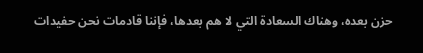حزن بعده، وهناك السعادة التي لا هم بعدها، فإننا قادمات نحن حفيدات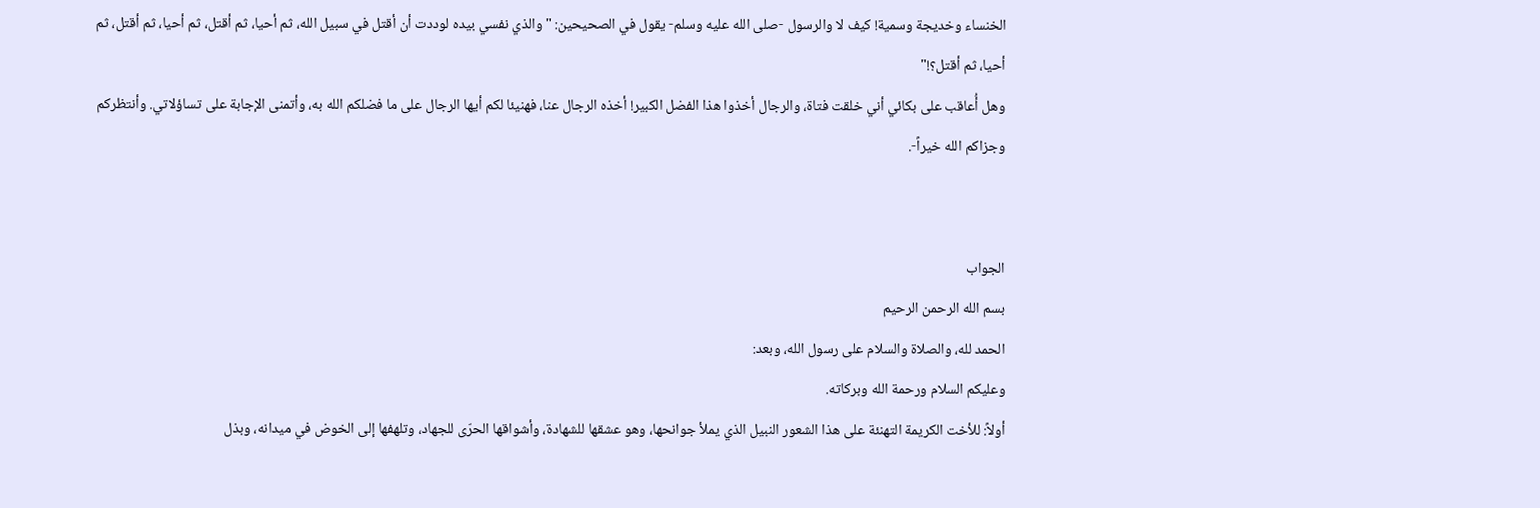الخنساء وخديجة وسمية! كيف لا والرسول -صلى الله عليه وسلم- يقول في الصحيحين: "والذي نفسي بيده لوددت أن أقتل في سبيل الله، ثم أحيا، ثم أقتل، ثم أحيا، ثم أقتل، ثم أحيا، ثم أقتل؟!"
وهل أُعاقب على بكائي أني خلقت فتاة، والرجال أخذوا هذا الفضل الكبير! أخذه الرجال عنا، فهنيئا لكم أيها الرجال على ما فضلكم الله به، وأتمنى الإجابة على تساؤلاتي. وأنتظركم وجزاكم الله خيراً-.


الجواب
بسم الله الرحمن الرحيم
الحمد لله، والصلاة والسلام على رسول الله، وبعد:
وعليكم السلام ورحمة الله وبركاته.
أولاً: للأخت الكريمة التهنئة على هذا الشعور النبيل الذي يملأ جوانحها، وهو عشقها للشهادة، وأشواقها الحرّى للجهاد، وتلهفها إلى الخوض في ميدانه، وبذل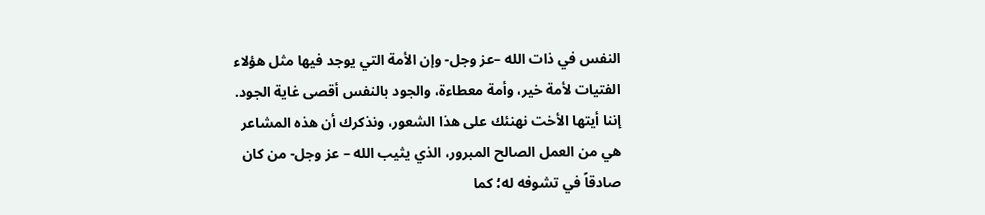النفس في ذات الله –عز وجل- وإن الأمة التي يوجد فيها مثل هؤلاء الفتيات لأمة خير، وأمة معطاءة، والجود بالنفس أقصى غاية الجود.
إننا أيتها الأخت نهنئك على هذا الشعور، ونذكرك أن هذه المشاعر هي من العمل الصالح المبرور، الذي يثيب الله – عز وجل- من كان صادقاً في تشوفه له؛ كما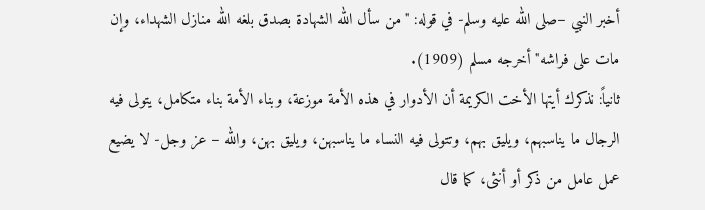أخبر النبي –صلى الله عليه وسلم- في قوله: "من سأل الله الشهادة بصدق بلغه الله منازل الشهداء، وإن مات على فراشه" أخرجه مسلم (1909).
ثانياً: نذكرك أيتها الأخت الكريمة أن الأدوار في هذه الأمة موزعة، وبناء الأمة بناء متكامل، يتولى فيه الرجال ما يناسبهم، ويليق بهم، وتتولى فيه النساء ما يناسبهن، ويليق بهن، والله – عز وجل- لا يضيع عمل عامل من ذكر أو أنثى، كما قال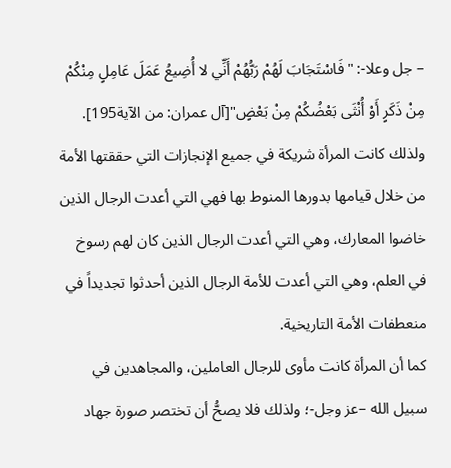– جل وعلا-: "فَاسْتَجَابَ لَهُمْ رَبُّهُمْ أَنِّي لا أُضِيعُ عَمَلَ عَامِلٍ مِنْكُمْ مِنْ ذَكَرٍ أَوْ أُنْثَى بَعْضُكُمْ مِنْ بَعْضٍ"[آل عمران: من الآية195].
ولذلك كانت المرأة شريكة في جميع الإنجازات التي حققتها الأمة من خلال قيامها بدورها المنوط بها فهي التي أعدت الرجال الذين خاضوا المعارك، وهي التي أعدت الرجال الذين كان لهم رسوخ في العلم، وهي التي أعدت للأمة الرجال الذين أحدثوا تجديداً في منعطفات الأمة التاريخية.
كما أن المرأة كانت مأوى للرجال العاملين، والمجاهدين في سبيل الله –عز وجل-؛ ولذلك فلا يصحُّ أن تختصر صورة جهاد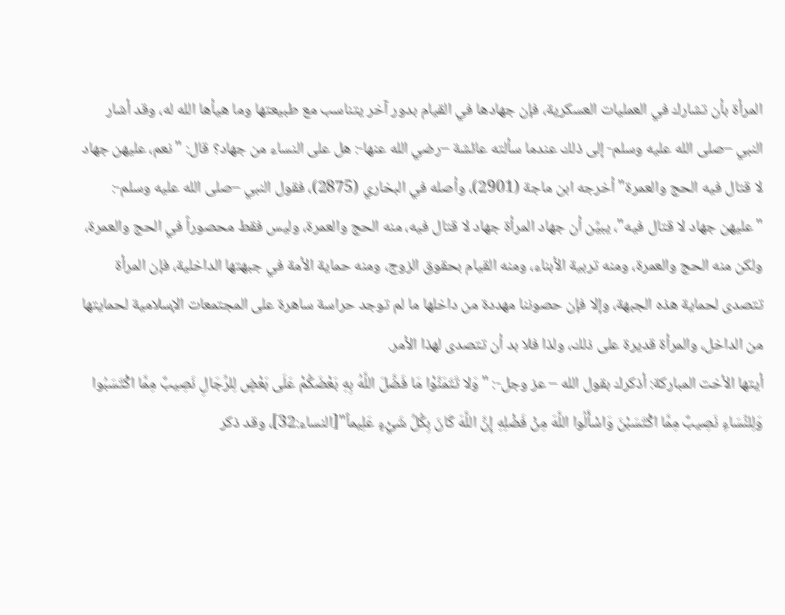المرأة بأن تشارك في العمليات العسكرية، فإن جهادها في القيام بدور آخر يتناسب مع طبيعتها وما هيأها الله له، وقد أشار النبي –صلى الله عليه وسلم- إلى ذلك عندما سألته عائشة –رضي الله عنها-: هل على النساء من جهاد؟ قال: "نعم، عليهن جهاد لا قتال فيه الحج والعمرة" أخرجه ابن ماجة (2901)، وأصله في البخاري (2875)، فقول النبي –صلى الله عليه وسلم-: "عليهن جهاد لا قتال فيه"، يبيِّن أن جهاد المرأة جهاد لا قتال فيه، منه الحج والعمرة، وليس فقط محصوراً في الحج والعمرة، ولكن منه الحج والعمرة، ومنه تربية الأبناء، ومنه القيام بحقوق الزوج، ومنه حماية الأمة في جبهتها الداخلية، فإن المرأة تتصدى لحماية هذه الجبهة، وإلا فإن حصوننا مهددة من داخلها ما لم توجد حراسة ساهرة على المجتمعات الإسلامية لحمايتها من الداخل، والمرأة قديرة على ذلك، ولذا فلا بد أن تتصدى لهذا الأمر.
أيتها الأخت المباركة: أذكرك بقول الله – عز وجل-: "وَلا تَتَمَنَّوْا مَا فَضَّلَ اللَّهُ بِهِ بَعْضَكُمْ عَلَى بَعْضٍ لِلرِّجَالِ نَصِيبٌ مِمَّا اكْتَسَبُوا وَلِلنِّسَاءِ نَصِيبٌ مِمَّا اكْتَسَبْنَ وَاسْأَلُوا اللَّهَ مِنْ فَضْلِهِ إِنَّ اللَّهَ كَانَ بِكُلِّ شَيْءٍ عَلِيماً"[النساء:32]، وقد ذكر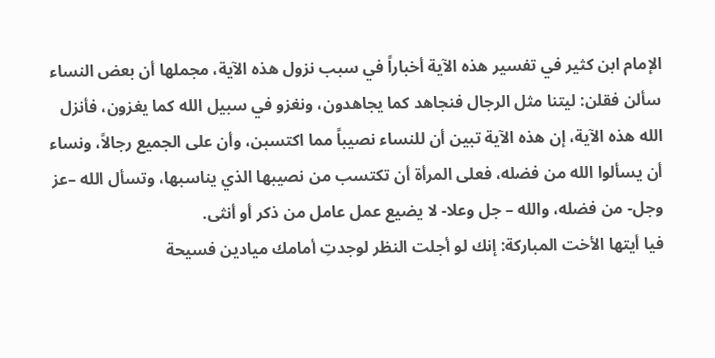الإمام ابن كثير في تفسير هذه الآية أخباراً في سبب نزول هذه الآية، مجملها أن بعض النساء سألن فقلن: ليتنا مثل الرجال فنجاهد كما يجاهدون، ونغزو في سبيل الله كما يغزون، فأنزل الله هذه الآية، إن هذه الآية تبين أن للنساء نصيباً مما اكتسبن، وأن على الجميع رجالاً، ونساء أن يسألوا الله من فضله، فعلى المرأة أن تكتسب من نصيبها الذي يناسبها، وتسأل الله –عز وجل- من فضله، والله – جل وعلا- لا يضيع عمل عامل من ذكر أو أنثى.
فيا أيتها الأخت المباركة: إنك لو أجلت النظر لوجدتِ أمامك ميادين فسيحة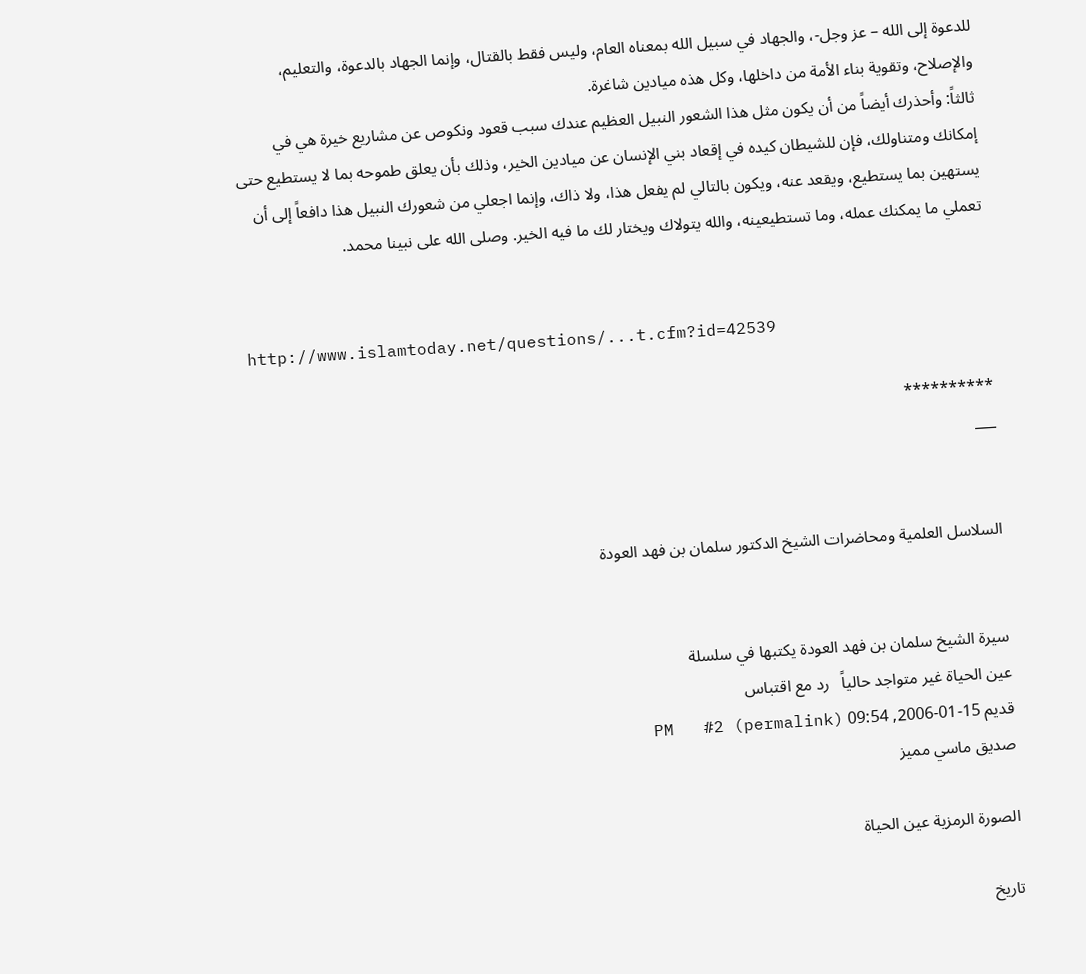للدعوة إلى الله – عز وجل-، والجهاد في سبيل الله بمعناه العام، وليس فقط بالقتال، وإنما الجهاد بالدعوة، والتعليم، والإصلاح، وتقوية بناء الأمة من داخلها، وكل هذه ميادين شاغرة.
ثالثاً: وأحذرك أيضاً من أن يكون مثل هذا الشعور النبيل العظيم عندك سبب قعود ونكوص عن مشاريع خيرة هي في إمكانك ومتناولك، فإن للشيطان كيده في إقعاد بني الإنسان عن ميادين الخير، وذلك بأن يعلق طموحه بما لا يستطيع حتى يستهين بما يستطيع، ويقعد عنه، ويكون بالتالي لم يفعل هذا، ولا ذاك، وإنما اجعلي من شعورك النبيل هذا دافعاً إلى أن تعملي ما يمكنك عمله، وما تستطيعينه، والله يتولاك ويختار لك ما فيه الخير. وصلى الله على نبينا محمد.


http://www.islamtoday.net/questions/...t.cfm?id=42539

**********
___


السلاسل العلمية ومحاضرات الشيخ الدكتور سلمان بن فهد العودة


سيرة الشيخ سلمان بن فهد العودة يكتبها في سلسلة
عين الحياة غير متواجد حالياً   رد مع اقتباس
قديم 15-01-2006, 09:54 PM   #2 (permalink)
صديق ماسي مميز

الصورة الرمزية عين الحياة

تاريخ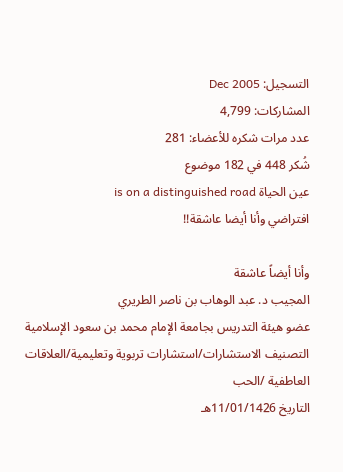التسجيل: Dec 2005
المشاركات: 4,799
عدد مرات شكره للأعضاء: 281
شُكر 448 في 182 موضوع
عين الحياة is on a distinguished road
افتراضي وأنا أيضا عاشقة!!

وأنا أيضاً عاشقة
المجيب د. عبد الوهاب بن ناصر الطريري
عضو هيئة التدريس بجامعة الإمام محمد بن سعود الإسلامية
التصنيف الاستشارات/استشارات تربوية وتعليمية/العلاقات العاطفية /الحب
التاريخ 11/01/1426هـ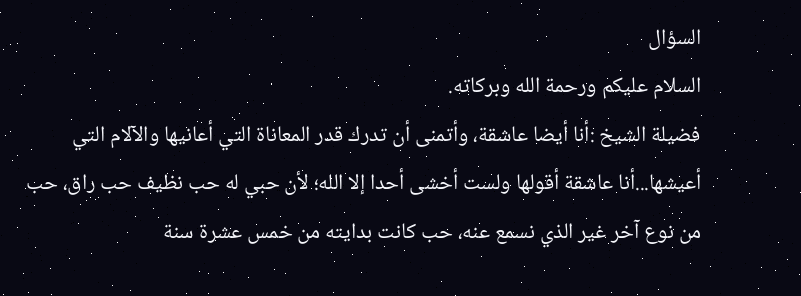السؤال
السلام عليكم ورحمة الله وبركاته.
فضيلة الشيخ :أنا أيضا عاشقة، وأتمنى أن تدرك قدر المعاناة التي أعانيها والآلام التي أعيشها...أنا عاشقة أقولها ولست أخشى أحدا إلا الله؛ لأن حبي له حب نظيف حب راق، حب من نوع آخر غير الذي نسمع عنه، حب كانت بدايته من خمس عشرة سنة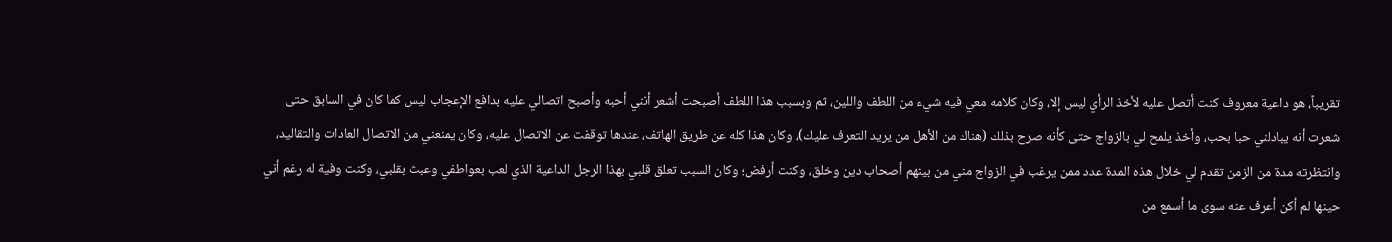تقريباً، هو داعية معروف كنت أتصل عليه لأخذ الرأي ليس إلا، وكان كلامه معي فيه شيء من اللطف واللين، ثم وبسبب هذا اللطف أصبحت أشعر أنني أحبه وأصبح اتصالي عليه بدافع الإعجاب ليس كما كان في السابق حتى شعرت أنه يبادلني حبا بحب، وأخذ يلمح لي بالزواج حتى كأنه صرح بذلك (هناك من الأهل من يريد التعرف عليك)، وكان هذا كله عن طريق الهاتف، عندها توقفت عن الاتصال عليه، وكان يمنعني من الاتصال العادات والتقاليد، وانتظرته مدة من الزمن تقدم لي خلال هذه المدة عدد ممن يرغب في الزواج مني من بينهم أصحاب دين وخلق، وكنت أرفض؛ وكان السبب تعلق قلبي بهذا الرجل الداعية الذي لعب بعواطفي وعبث بقلبي، وكنت وفية له رغم أني حينها لم أكن أعرف عنه سوى ما أسمع من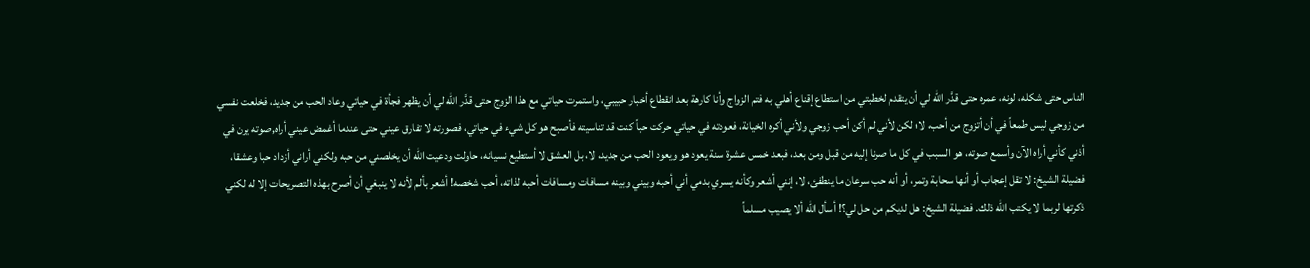الناس حتى شكله، لونه، عمره حتى قدَّر الله لي أن يتقدم لخطبتي من استطاع إقناع أهلي به فتم الزواج وأنا كارهة بعد انقطاع أخبار حبيبي، واستمرت حياتي مع هذا الزوج حتى قدَّر الله لي أن يظهر فجأة في حياتي وعاد الحب من جديد، فخلعت نفسي من زوجي ليس طمعاً في أن أتزوج من أحب، لا؛ لكن لأني لم أكن أحب زوجي ولأني أكره الخيانة، فعودته في حياتي حركت حباً كنت قد تناسيته فأصبح هو كل شيء في حياتي، فصورته لا تفارق عيني حتى عندما أغمض عيني أراه,صوته يرن في أذني كأني أراه الآن وأسمع صوته، هو السبب في كل ما صرنا إليه من قبل ومن بعد، فبعد خمس عشرة سنة يعود هو ويعود الحب من جديد، لا، بل العشق لا أستطيع نسيانه، حاولت ودعيت الله أن يخلصني من حبه ولكني أراني أزداد حبا وعشقا، فضيلة الشيخ: لا تقل إعجاب أو أنها سحابة وتمر، أو أنه حب سرعان ما ينطفئ، لا، إنني أشعر وكأنه يسري بدمي أني أحبه وبيني وبينه مسافات ومسافات أحبه لذاته، أحب شخصه! أشعر بألم لأنه لا ينبغي أن أصرح بهذه التصريحات إلا له لكني ذكرتها لربما لا يكتب الله ذلك. فضيلة الشيخ: هل لديكم من حل لي؟! أسأل الله ألا يصيب مسلماً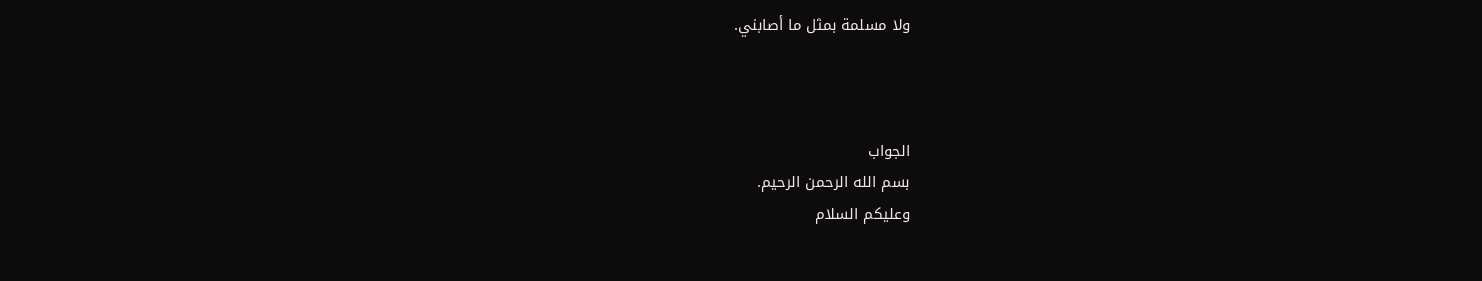ولا مسلمة بمثل ما أصابني.



الجواب
بسم الله الرحمن الرحيم.
وعليكم السلام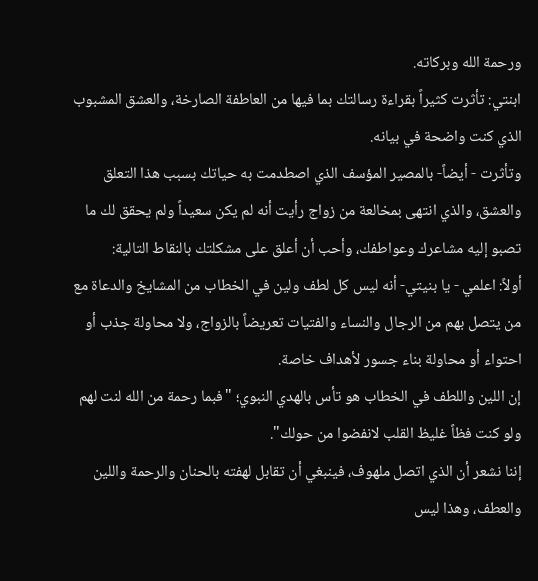ورحمة الله وبركاته.
ابنتي: تأثرت كثيراً بقراءة رسالتك بما فيها من العاطفة الصارخة، والعشق المشبوب الذي كنت واضحة في بيانه.
وتأثرت - أيضاً- بالمصير المؤسف الذي اصطدمت به حياتك بسبب هذا التعلق والعشق، والذي انتهى بمخالعة من زواج رأيت أنه لم يكن سعيداً ولم يحقق لك ما تصبو إليه مشاعرك وعواطفك، وأحب أن أعلق على مشكلتك بالنقاط التالية:
أولاً: اعلمي - يا بنيتي- أنه ليس كل لطف ولين في الخطاب من المشايخ والدعاة مع من يتصل بهم من الرجال والنساء والفتيات تعريضاً بالزواج، ولا محاولة جذب أو احتواء أو محاولة بناء جسور لأهداف خاصة.
إن اللين واللطف في الخطاب هو تأس بالهدي النبوي؛ "فبما رحمة من الله لنت لهم ولو كنت فظاً غليظ القلب لانفضوا من حولك".
إننا نشعر أن الذي اتصل ملهوف، فينبغي أن تقابل لهفته بالحنان والرحمة واللين والعطف، وهذا ليس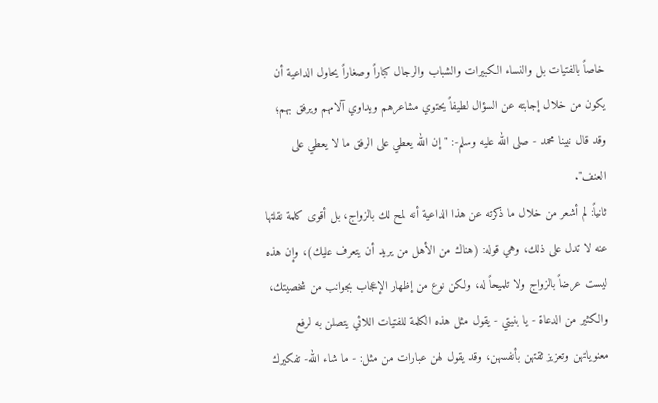خاصاً بالفتيات بل والنساء الكبيرات والشباب والرجال كباراً وصغاراً يحاول الداعية أن يكون من خلال إجابته عن السؤال لطيفاً يحتوي مشاعرهم ويداوي آلامهم ويرفق بهم؛ وقد قال نبينا محمد - صلى الله عليه وسلم-: "إن الله يعطي على الرفق ما لا يعطي على العنف".
ثانياً: لم أشعر من خلال ما ذكرته عن هذا الداعية أنه لمح لك بالزواج، بل أقوى كلمة نقلتها عنه لا تدل على ذلك، وهي قوله: (هناك من الأهل من يريد أن يتعرف عليك)، وإن هذه ليست عرضاً بالزواج ولا تلميحاً له، ولكن نوع من إظهار الإعجاب بجوانب من شخصيتك، والكثير من الدعاة - يا بنيتي - يقول مثل هذه الكلمة للفتيات اللائي يتصلن به لرفع معنوياتهن وتعزيز ثقتهن بأنفسهن، وقد يقول لهن عبارات من مثل: - ما شاء الله- تفكيرك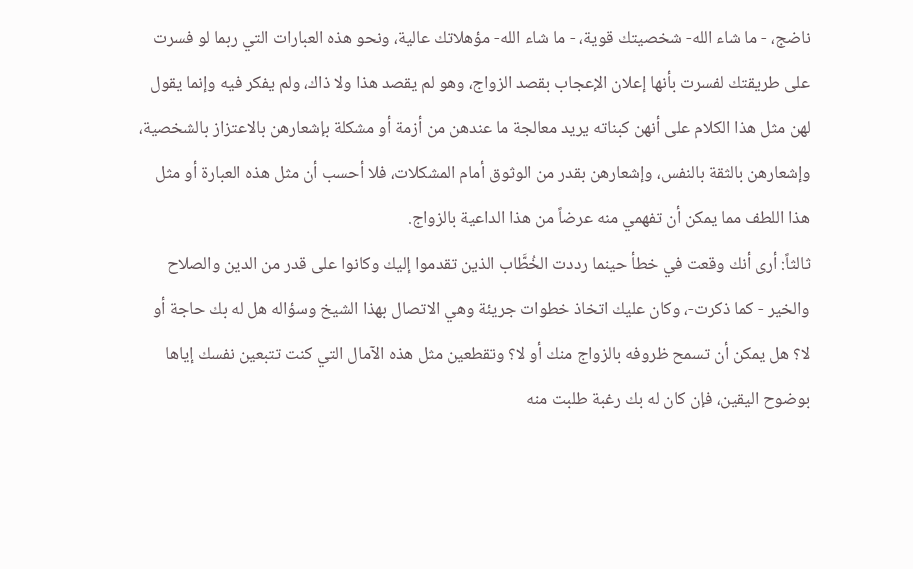ناضج، - ما شاء الله- شخصيتك قوية، - ما شاء الله- مؤهلاتك عالية، ونحو هذه العبارات التي ربما لو فسرت على طريقتك لفسرت بأنها إعلان الإعجاب بقصد الزواج، وهو لم يقصد هذا ولا ذاك، ولم يفكر فيه وإنما يقول لهن مثل هذا الكلام على أنهن كبناته يريد معالجة ما عندهن من أزمة أو مشكلة بإشعارهن بالاعتزاز بالشخصية، وإشعارهن بالثقة بالنفس، وإشعارهن بقدر من الوثوق أمام المشكلات، فلا أحسب أن مثل هذه العبارة أو مثل هذا اللطف مما يمكن أن تفهمي منه عرضاً من هذا الداعية بالزواج.
ثالثاً: أرى أنك وقعت في خطأ حينما رددت الخُطَّاب الذين تقدموا إليك وكانوا على قدر من الدين والصلاح والخير - كما ذكرت-، وكان عليك اتخاذ خطوات جريئة وهي الاتصال بهذا الشيخ وسؤاله هل له بك حاجة أو لا؟ هل يمكن أن تسمح ظروفه بالزواج منك أو لا؟ وتقطعين مثل هذه الآمال التي كنت تتبعين نفسك إياها بوضوح اليقين، فإن كان له بك رغبة طلبت منه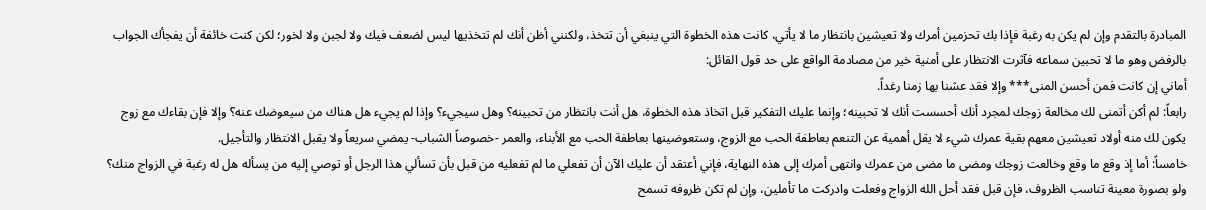المبادرة بالتقدم وإن لم يكن به رغبة فإذا بك تحزمين أمرك ولا تعيشين بانتظار ما لا يأتي، كانت هذه الخطوة التي ينبغي أن تتخذ، ولكنني أظن أنك لم تتخذيها ليس لضعف فيك ولا لجبن ولا لخور؛ لكن كنت خائفة أن يفجأك الجواب بالرفض وهو ما لا تحبين سماعه فآثرت الانتظار على أمنية خير من مصادمة الواقع على حد قول القائل:
أماني إن كانت فمن أحسن المنى*** وإلا فقد عشنا بها زمنا رغداً.
رابعاً: لم أكن أتمنى لك مخالعة زوجك لمجرد أنك أحسست أنك لا تحبينه؛ وإنما عليك التفكير قبل اتخاذ هذه الخطوة، هل أنت بانتظار من تحبينه؟ وهل سيجيء؟ وإذا لم يجيء هل هناك من سيعوضك عنه؟ وإلا فإن بقاءك مع زوج يكون لك منه أولاد تعيشين معهم بقية عمرك شيء لا يقل أهمية عن التنعم بعاطفة الحب مع الزوج، وستعوضينها بعاطفة الحب مع الأبناء، والعمر -خصوصاً الشباب- يمضي سريعاً ولا يقبل الانتظار والتأجيل.
خامساً: أما إذ وقع ما وقع وخالعت زوجك ومضى ما مضى من عمرك وانتهى أمرك إلى هذه النهاية، فإني أعتقد أن عليك الآن أن تفعلي ما لم تفعليه من قبل بأن تسألي هذا الرجل أو توصي إليه من يسأله هل له رغبة في الزواج منك؟ ولو بصورة معينة تناسب الظروف، فإن قبل فقد أحل الله الزواج وفعلت وادركت ما تأملين، وإن لم تكن ظروفه تسمح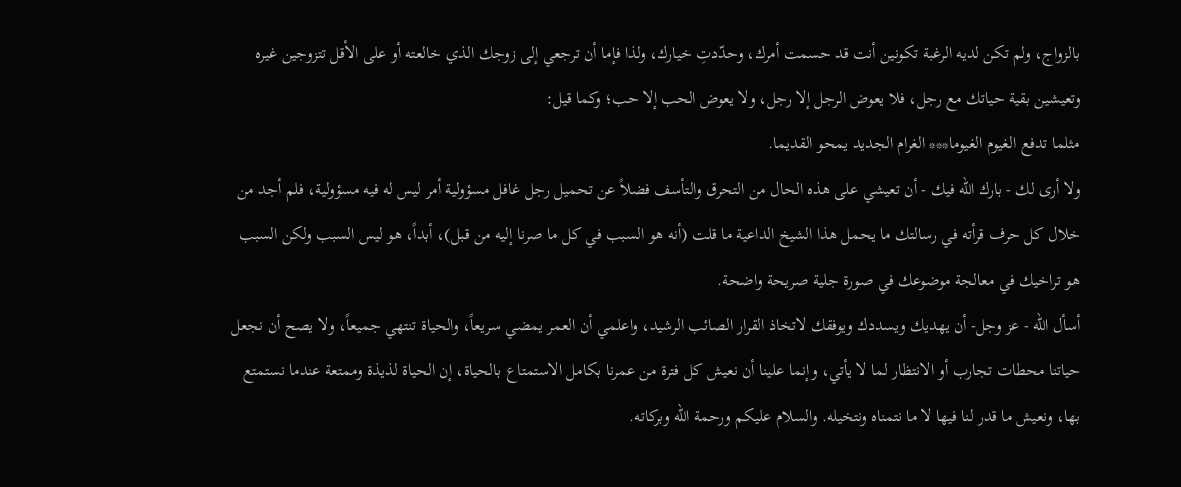بالزواج، ولم تكن لديه الرغبة تكونين أنت قد حسمت أمرك، وحدّدتِ خيارك، ولذا فإما أن ترجعي إلى زوجك الذي خالعته أو على الأقل تتزوجين غيره وتعيشين بقية حياتك مع رجل، فلا يعوض الرجل إلا رجل، ولا يعوض الحب إلا حب؛ وكما قيل:
مثلما تدفع الغيوم الغيوما*** الغرام الجديد يمحو القديما.
ولا أرى لك - بارك الله فيك - أن تعيشي على هذه الحال من التحرق والتأسف فضلاً عن تحميل رجل غافل مسؤولية أمر ليس له فيه مسؤولية، فلم أجد من خلال كل حرف قرأته في رسالتك ما يحمل هذا الشيخ الداعية ما قلت (أنه هو السبب في كل ما صرنا إليه من قبل)، أبداً، هو ليس السبب ولكن السبب هو تراخيك في معالجة موضوعك في صورة جلية صريحة واضحة.
أسأل الله - عز وجل- أن يهديك ويسددك ويوفقك لاتخاذ القرار الصائب الرشيد، واعلمي أن العمر يمضي سريعاً، والحياة تنتهي جميعاً، ولا يصح أن نجعل حياتنا محطات تجارب أو الانتظار لما لا يأتي، وإنما علينا أن نعيش كل فترة من عمرنا بكامل الاستمتاع بالحياة، إن الحياة لذيذة وممتعة عندما نستمتع بها، ونعيش ما قدر لنا فيها لا ما نتمناه ونتخيله. والسلام عليكم ورحمة الله وبركاته.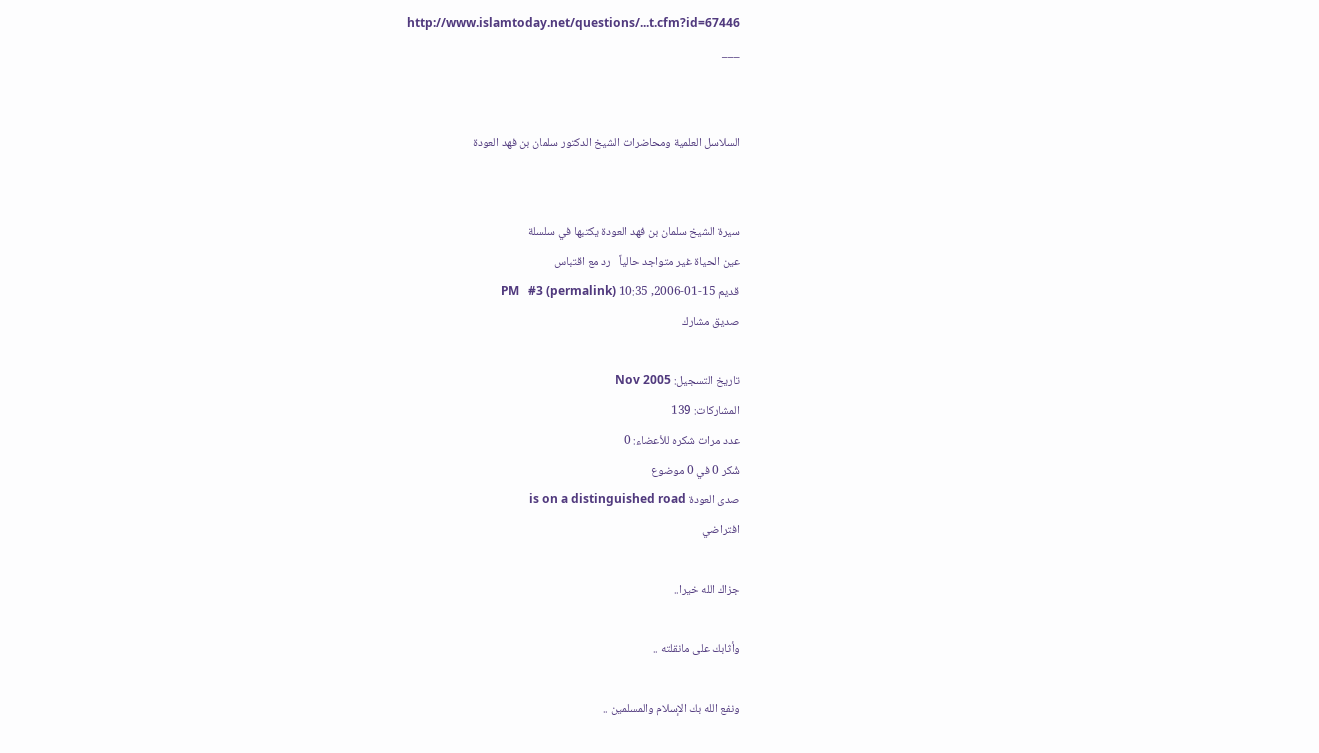http://www.islamtoday.net/questions/...t.cfm?id=67446
___


السلاسل العلمية ومحاضرات الشيخ الدكتور سلمان بن فهد العودة


سيرة الشيخ سلمان بن فهد العودة يكتبها في سلسلة
عين الحياة غير متواجد حالياً   رد مع اقتباس
قديم 15-01-2006, 10:35 PM   #3 (permalink)
صديق مشارك

تاريخ التسجيل: Nov 2005
المشاركات: 139
عدد مرات شكره للأعضاء: 0
شُكر 0 في 0 موضوع
صدى العودة is on a distinguished road
افتراضي

جزاك الله خيرا..

وأثابك على مانقلته ..

ونفع الله بك الإسلام والمسلمين ..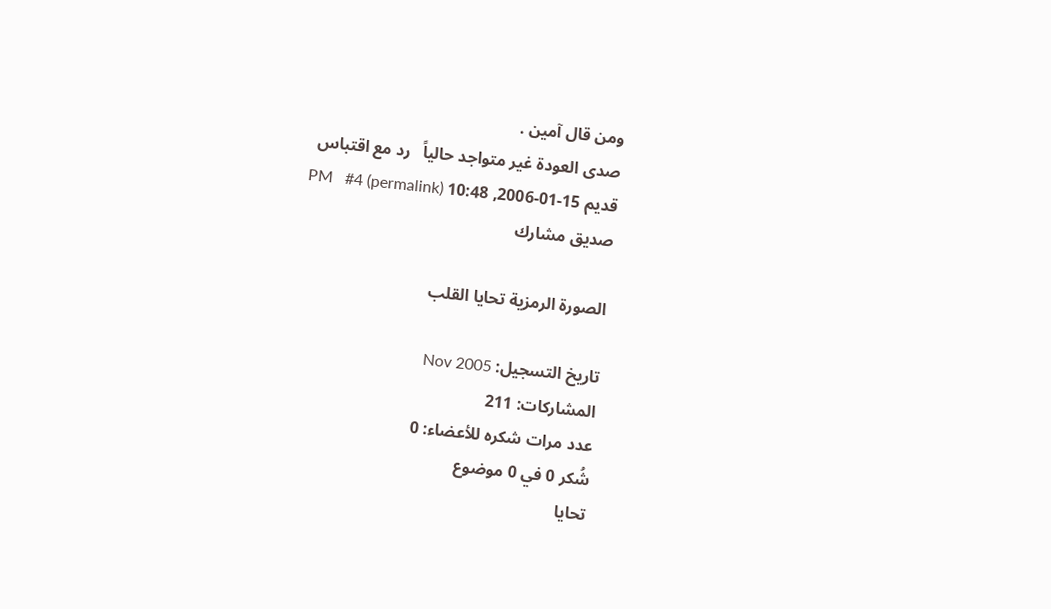ومن قال آمين .
صدى العودة غير متواجد حالياً   رد مع اقتباس
قديم 15-01-2006, 10:48 PM   #4 (permalink)
صديق مشارك

الصورة الرمزية تحايا القلب

تاريخ التسجيل: Nov 2005
المشاركات: 211
عدد مرات شكره للأعضاء: 0
شُكر 0 في 0 موضوع
تحايا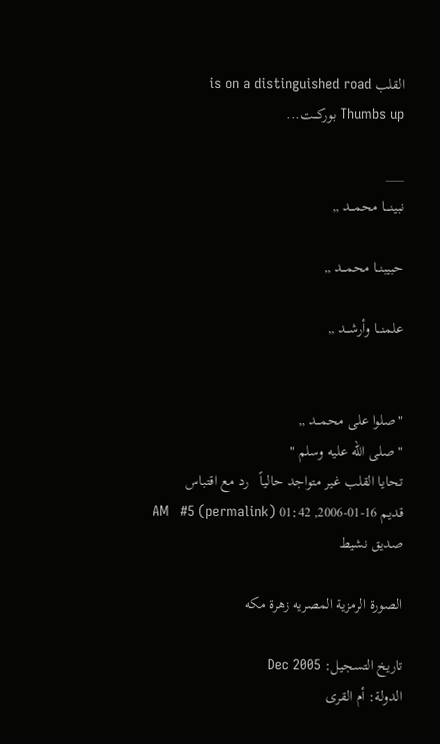القلب is on a distinguished road
Thumbs up بوركـــت...

___
نبينــــا محمـــد ,,

حبيبنــا محمـــد ,,

علمنـــا وأرشـــد ,,


"صلوا على محمـــد ,,
" صلى الله عليه وسلم "
تحايا القلب غير متواجد حالياً   رد مع اقتباس
قديم 16-01-2006, 01:42 AM   #5 (permalink)
صديق نشيط

الصورة الرمزية المصريه زهرة مكه

تاريخ التسجيل: Dec 2005
الدولة: أم القرى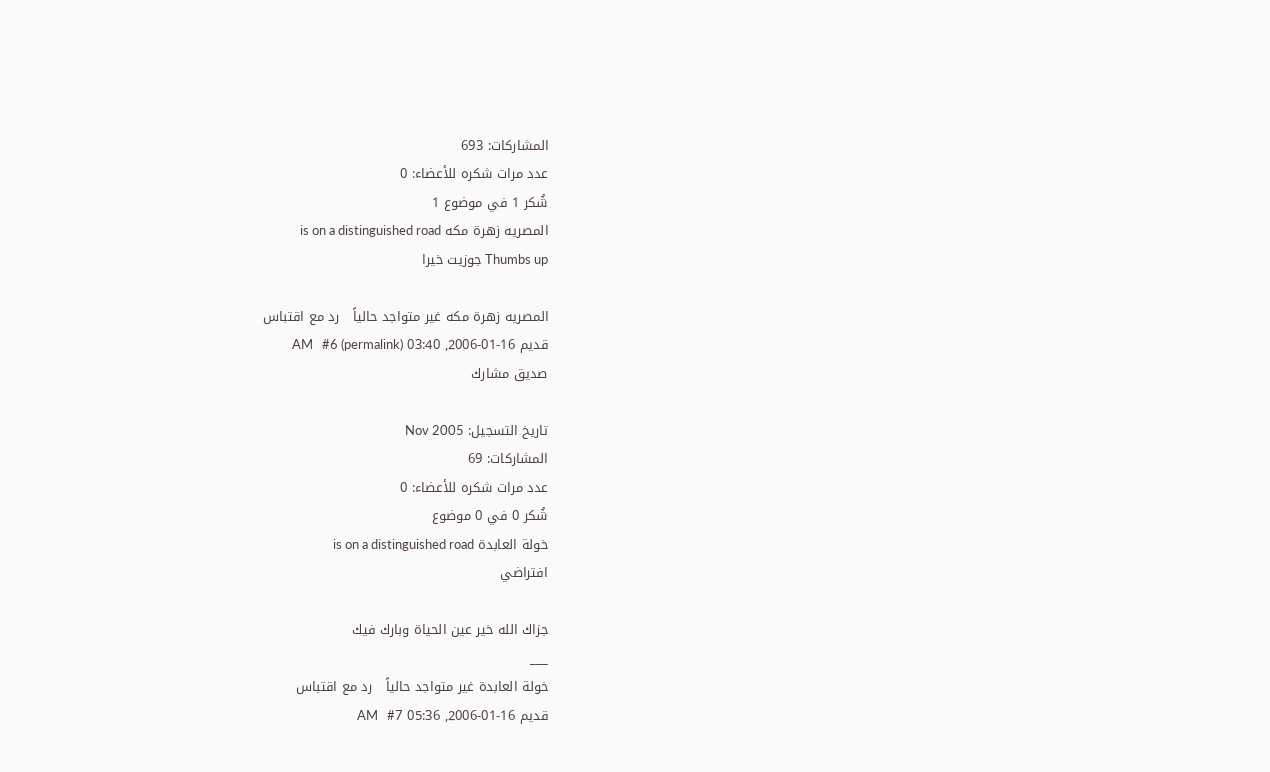المشاركات: 693
عدد مرات شكره للأعضاء: 0
شُكر 1 في موضوع 1
المصريه زهرة مكه is on a distinguished road
Thumbs up جوزيت خيرا

المصريه زهرة مكه غير متواجد حالياً   رد مع اقتباس
قديم 16-01-2006, 03:40 AM   #6 (permalink)
صديق مشارك

تاريخ التسجيل: Nov 2005
المشاركات: 69
عدد مرات شكره للأعضاء: 0
شُكر 0 في 0 موضوع
خولة العابدة is on a distinguished road
افتراضي

جزاك الله خير عين الحياة وبارك فيك
___
خولة العابدة غير متواجد حالياً   رد مع اقتباس
قديم 16-01-2006, 05:36 AM   #7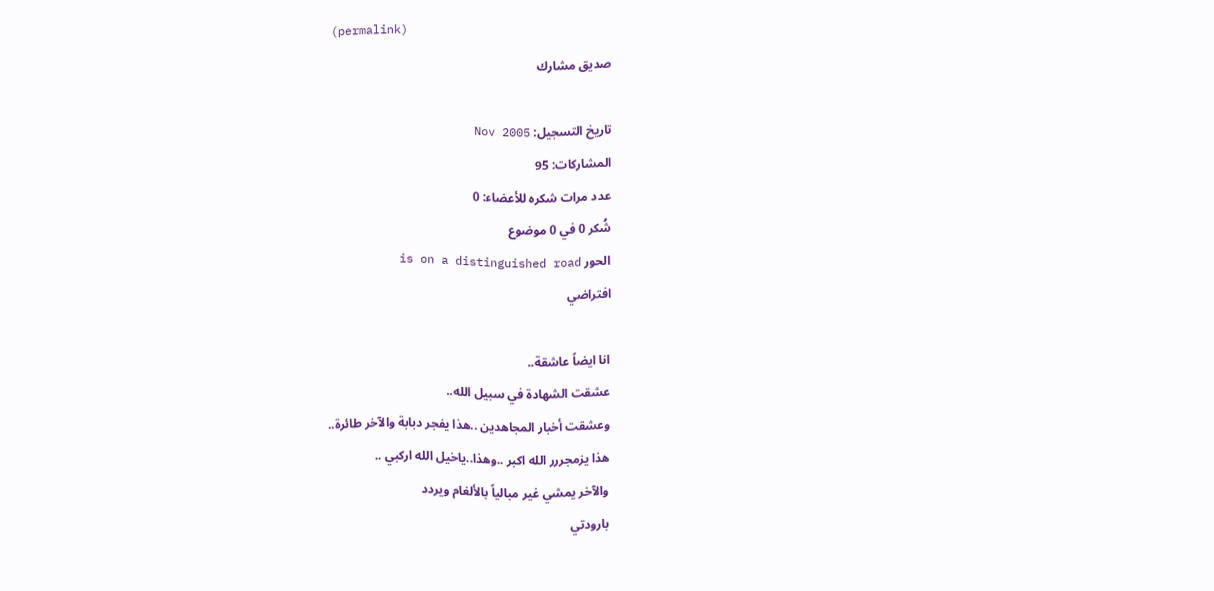(permalink)
صديق مشارك

تاريخ التسجيل: Nov 2005
المشاركات: 95
عدد مرات شكره للأعضاء: 0
شُكر 0 في 0 موضوع
الحور is on a distinguished road
افتراضي

انا ايضاً عاشقة..
عشقت الشهادة في سبيل الله..
وعشقت أخبار المجاهدين ..هذا يفجر دبابة والآخر طائرة..
هذا يزمجررر الله اكبر ..وهذا..ياخيل الله اركبي ..
والآخر يمشي غير مبالياً بالألغام ويردد
بارودتي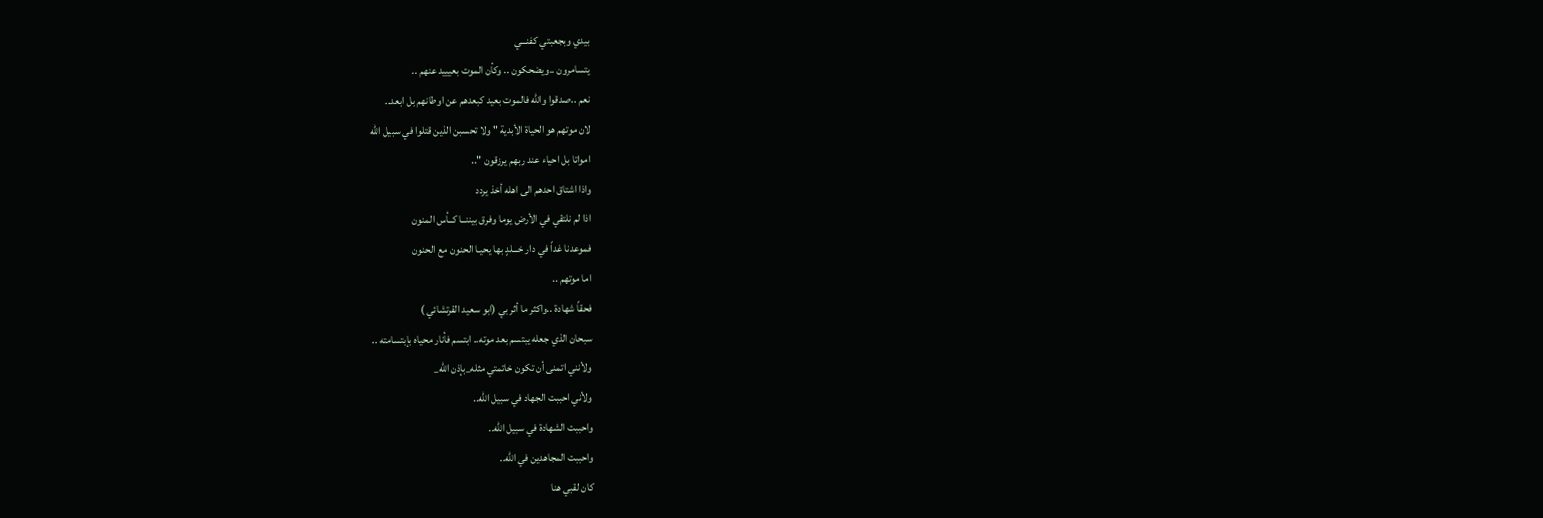بيدي وبجعبتي كفنـــي
يتسامرون ..ويضحكون .. وكأن الموت بعيييد عنهم ..
نعم ..صدقوا والله فالموت بعيد كبعدهم عن اوطانهم بل ابعد..
لان موتهم هو الحياة الأبدية " ولا تحسبن الذين قتلوا في سبيل الله
امواتا بل احياء عند ربهم يرزقون "..
واذا اشتاق احدهم الى اهله أخذ يردد
اذا لم نلتقي في الأرض يوما وفرق بيننــا كــأس المنون
فموعدنا غداً في دار خـــلدٍ بها يحيـا الحنون مع الحنون
اما موتهم ..
فحقاً شهادة ..واكثر ما أثر بي (ابو سعيد القرتشائي )
سبحان الذي جعله يبتسم بعد موته.. ابتسم فأنار محياه بإبتسامته ..
ولأنني اتمنى أن تكون خاتمتي مثله_بإذن الله_
ولأني احببت الجهاد في سبيل الله..
واحببت الشهادة في سبيل الله..
واحببت المجاهدين في الله..
كان لقبي هنا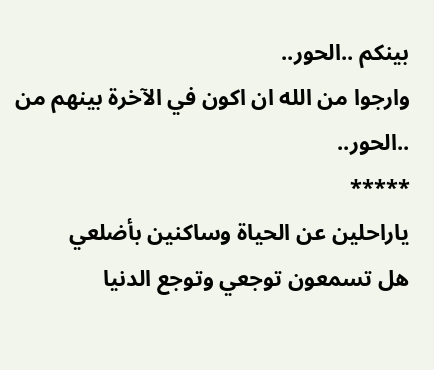بينكم ..الحور..
وارجوا من الله ان اكون في الآخرة بينهم من ..الحور..
*****
ياراحلين عن الحياة وساكنين بأضلعي
هل تسمعون توجعي وتوجع الدنيا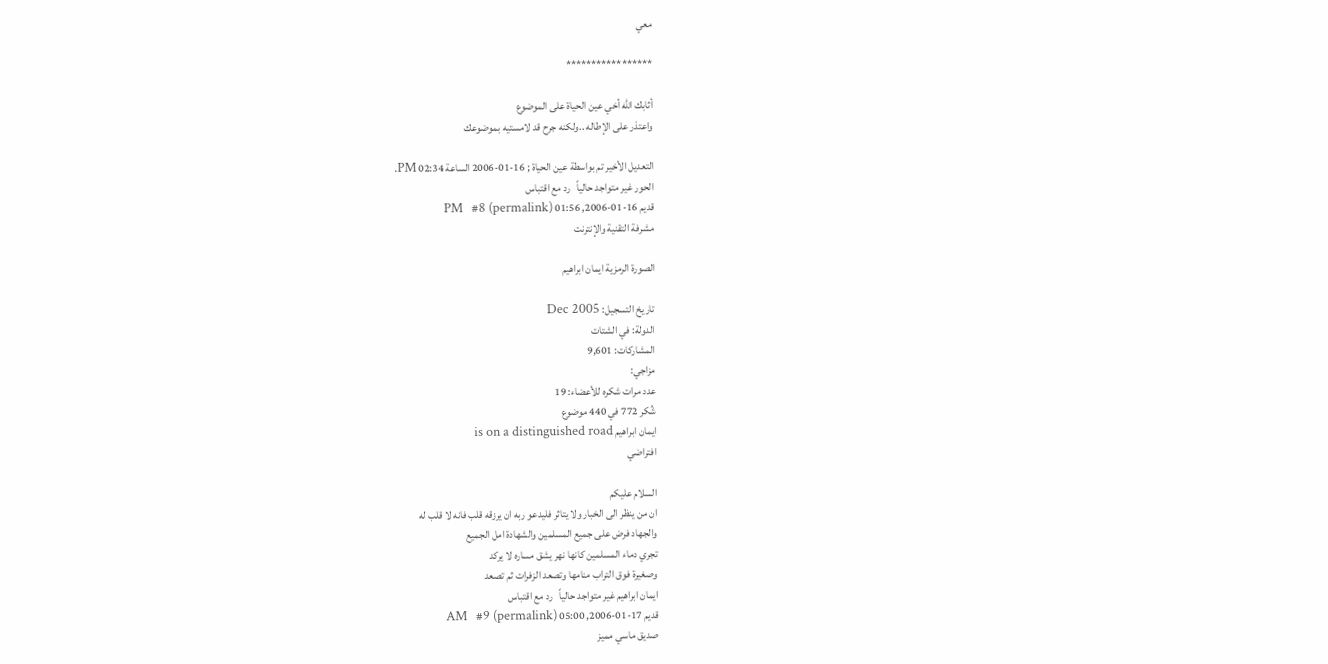معي

*****************

أثابك الله أخي عين الحياة على الموضوع
واعتذر على الإطاله ..ولكنه جرح قد لامستيه بموضوعك

التعديل الأخير تم بواسطة عين الحياة ; 16-01-2006 الساعة 02:34 PM.
الحور غير متواجد حالياً   رد مع اقتباس
قديم 16-01-2006, 01:56 PM   #8 (permalink)
مشرفة التقنية والإنترنت

الصورة الرمزية ايمان ابراهيم

تاريخ التسجيل: Dec 2005
الدولة: في الشتات
المشاركات: 9,601
مزاجي:
عدد مرات شكره للأعضاء: 19
شُكر 772 في 440 موضوع
ايمان ابراهيم is on a distinguished road
افتراضي

السلام عليكم
ان من ينظر الى الخبار ولا يتاثر فليدعو ربه ان يرزقه قلب فانه لا قلب له
والجهاد فرض على جميع المسلمين والشهادة امل الجميع
تجري دماء المسلمين كانها نهر يشق مساره لا يركد
وصغيرة فوق التراب منامها وتصعد الزفرات ثم تصعد
ايمان ابراهيم غير متواجد حالياً   رد مع اقتباس
قديم 17-01-2006, 05:00 AM   #9 (permalink)
صديق ماسي مميز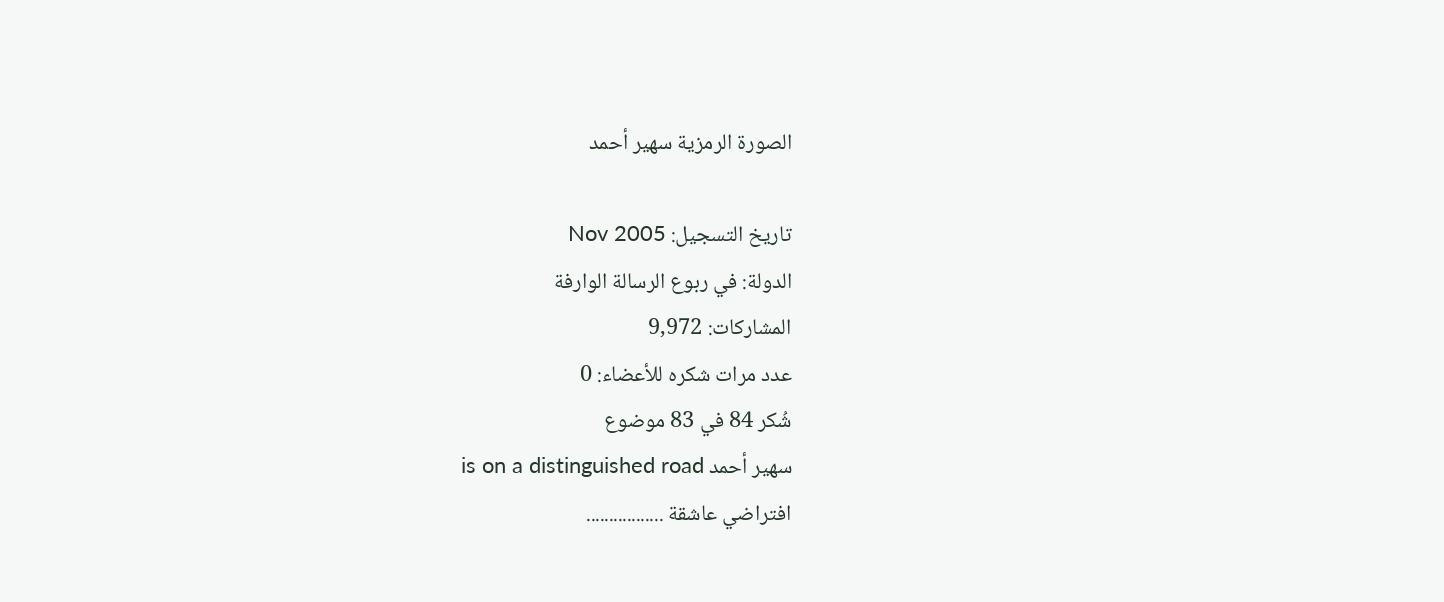الصورة الرمزية سهير أحمد

تاريخ التسجيل: Nov 2005
الدولة: في ربوع الرسالة الوارفة
المشاركات: 9,972
عدد مرات شكره للأعضاء: 0
شُكر 84 في 83 موضوع
سهير أحمد is on a distinguished road
افتراضي عاشقة .................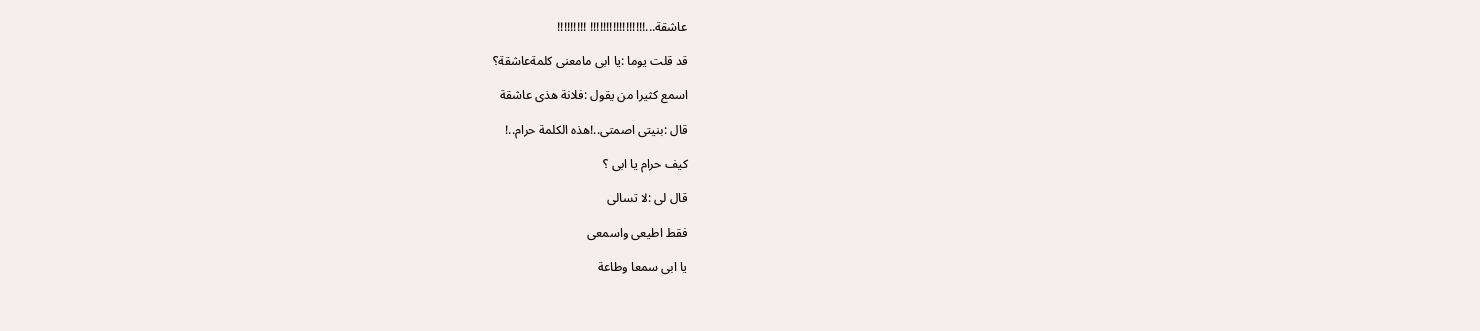عاشقة...!!!!!!!!!!!!!!!!! !!!!!!!!!

قد قلت يوما :يا ابى مامعنى كلمةعاشقة؟

اسمع كثيرا من يقول :فلانة هذى عاشقة

قال :بنيتى اصمتى..!هذه الكلمة حرام..!

كيف حرام يا ابى ؟

قال لى :لا تسالى

فقط اطيعى واسمعى

يا ابى سمعا وطاعة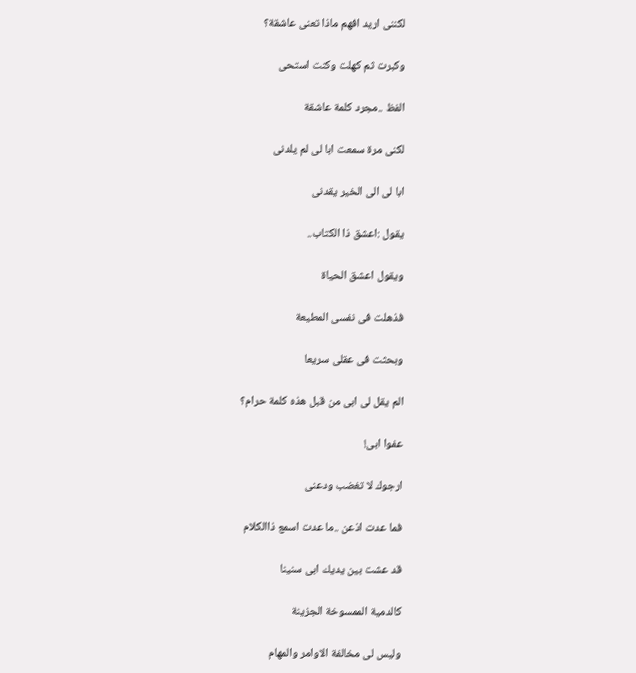لكننى اريد افهم ماذا تعنى عاشقة؟

وكبرت ثم كهلت وكنت استحى

الفظ ..مجرد كلمة عاشقة

لكنى مرة سمعت ابا لى لم يلدنى

ابا لى الى الخير يقدنى

يقول :اعشق ذا الكتاب..

ويقول اعشق الحياة

فذهلت فى نفسى المطيعة

وبحثت فى عقلى سريعا

الم يقل لى ابى من قبل هذه كلمة حرام؟

عفوا ابى!

ارجوك لا تغضب ودعنى

فما عدت اذعن ..ما عدت اسمع ذاالكلام

قد عشت بين يديك ابى سنينا

كالدمية الممسوخة الجزينة

وليس لى مخالفة الاوامر والمهام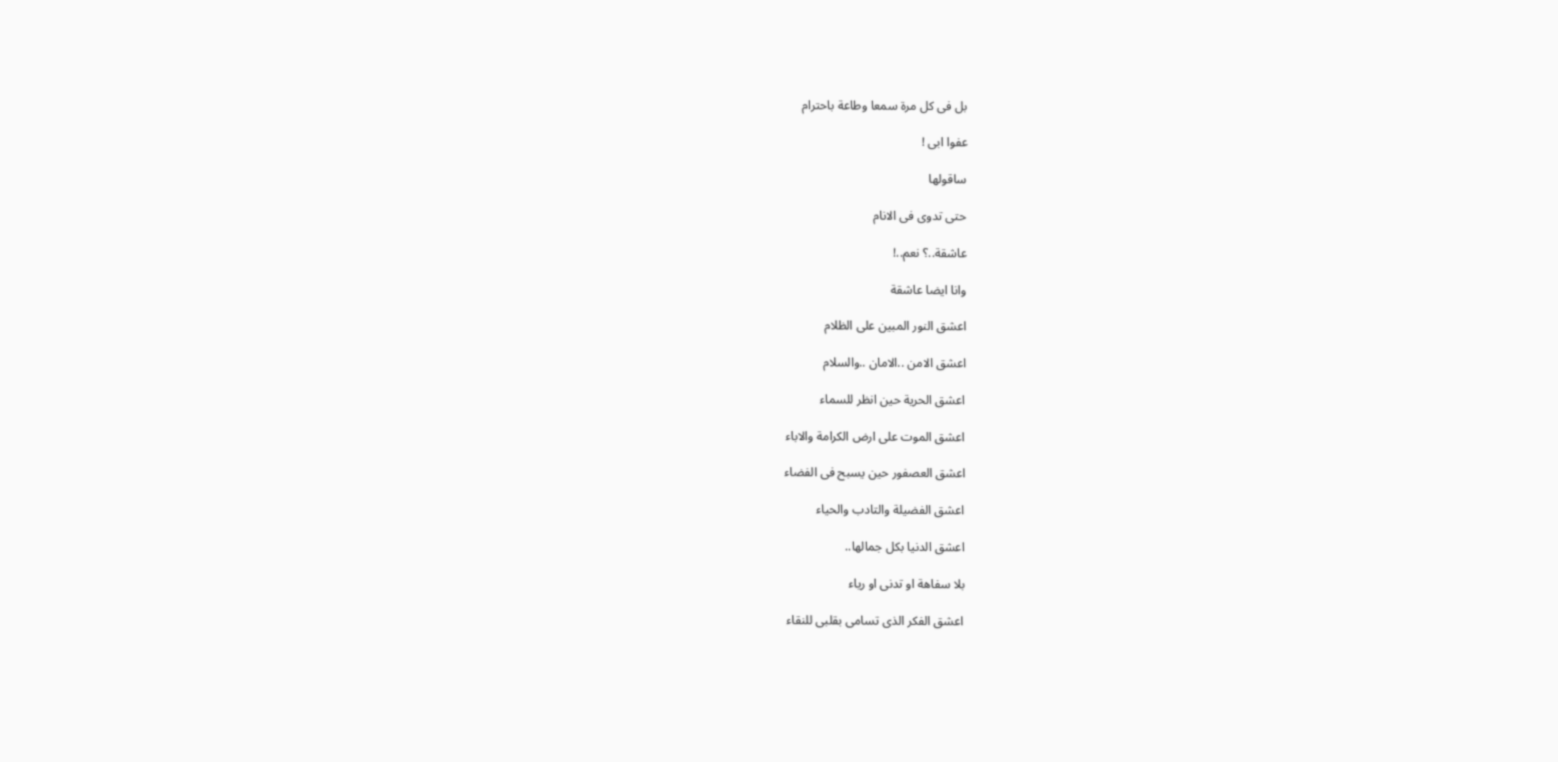بل فى كل مرة سمعا وطاعة باحترام

عفوا ابى !

ساقولها

حتى تدوى فى الانام

عاشقة..؟ نعم..!

وانا ايضا عاشقة

اعشق النور المبين على الظلام

اعشق الامن ..الامان ..والسلام

اعشق الحرية حين انظر للسماء

اعشق الموت على ارض الكرامة والاباء

اعشق العصفور حين يسبح فى الفضاء

اعشق الفضيلة والتادب والحياء

اعشق الدنيا بكل جمالها..

بلا سفاهة او تدنى او رياء

اعشق الفكر الذى تسامى بقلبى للنقاء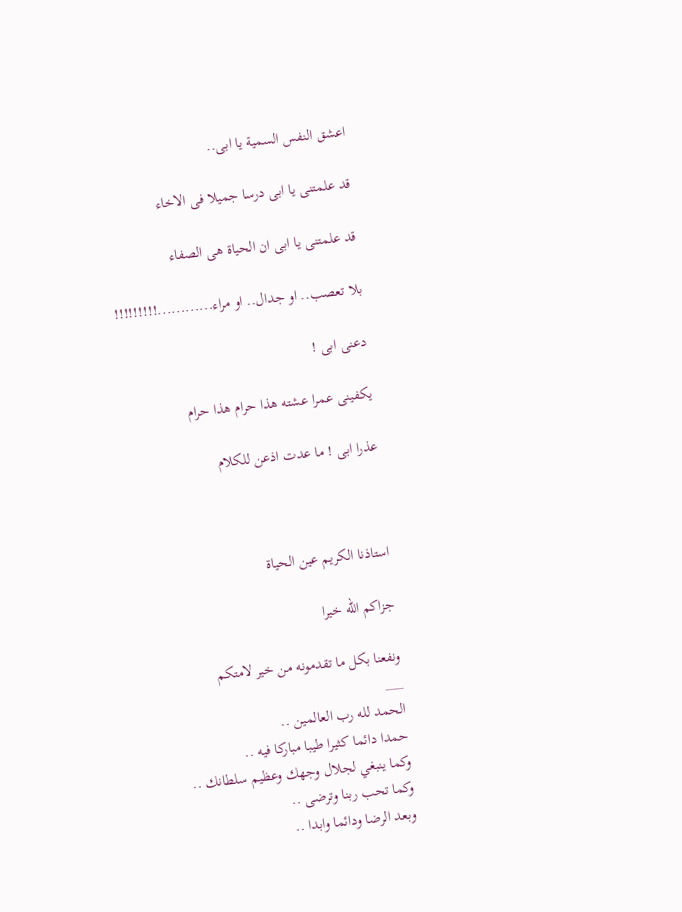اعشق النفس السمية يا ابى..

قد علمتنى يا ابى درسا جميلا فى الاخاء

قد علمتنى يا ابى ان الحياة هى الصفاء

بلا تعصب.. او جدال.. او مراء............!!!!!!!!!

دعنى ابى !

يكفينى عمرا عشته هذا حرام هذا حرام

عذرا ابى ! ما عدت اذعن للكلام



استاذنا الكريم عين الحياة

جزاكم الله خيرا

ونفعنا بكل ما تقدمونه من خير لامتكم
___
الحمد لله رب العالمين ..
حمدا دائما كثيرا طيبا مباركا فيه ..
وكما ينبغي لجلال وجهك وعظيم سلطانك ..
وكما تحب ربنا وترضى ..
وبعد الرضا ودائما وابدا ..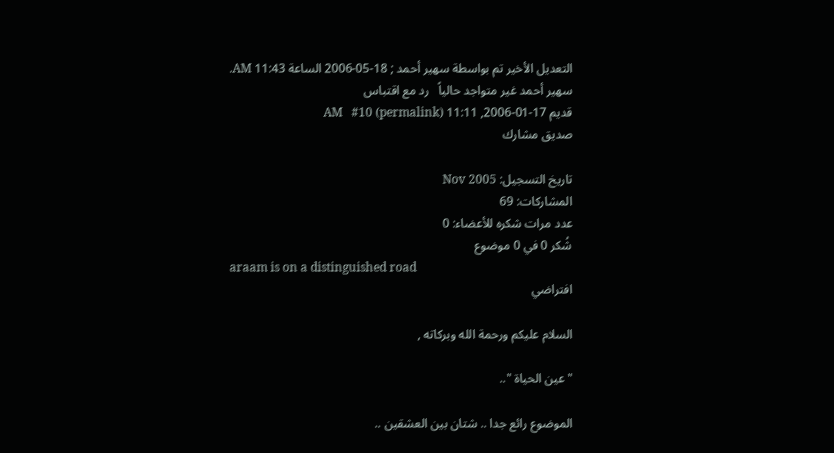التعديل الأخير تم بواسطة سهير أحمد ; 18-05-2006 الساعة 11:43 AM.
سهير أحمد غير متواجد حالياً   رد مع اقتباس
قديم 17-01-2006, 11:11 AM   #10 (permalink)
صديق مشارك

تاريخ التسجيل: Nov 2005
المشاركات: 69
عدد مرات شكره للأعضاء: 0
شُكر 0 في 0 موضوع
araam is on a distinguished road
افتراضي

السلام عليكم ورحمة الله وبركاته ,

" عين الحياة "..

الموضوع رائع جدا .. شتان بين العشقين ..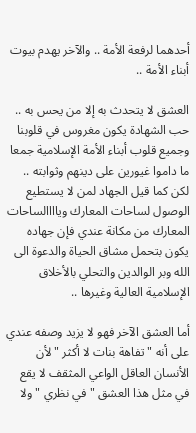أحدهما لرفعة الأمة .. والآخر يهدم بيوت أبناء الأمة ..

العشق لا يتحدث به إلا من يحس به .. حب الشهادة يكون مغروس في قلوبنا وجميع قلوب أبناء الأمة الإسلامية جمعا ما داموا غيورين على دينهم وثوابته .. لكن كما قيل الجهاد لمن لا يستطيع الوصول لساحات المعارك وياااالساحات المعارك من مكانة عندي فإن جهاده يكون بتحمل مشاق الحياة والدعوة الى الله وبر الوالدين والتحلي بالأخلاق الإسلامية العالية وغيرها ..

أما العشق الآخر فهو لا يزيد وصفه عندي على أنه " تفاهة بنات لا أكثر " لأن الأنسان العاقل الواعي المثقف لا يقع في مثل هذا العشق " في نظري " ولا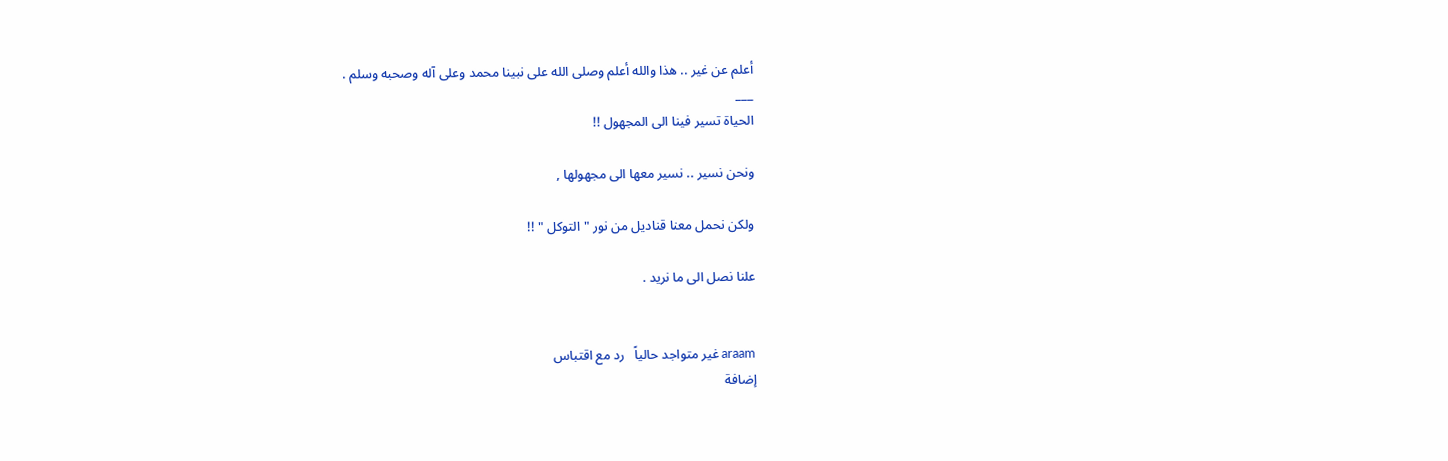أعلم عن غير .. هذا والله أعلم وصلى الله على نبينا محمد وعلى آله وصحبه وسلم .
___
الحياة تسير فينا الى المجهول !!

ونحن نسير .. نسير معها الى مجهولها ,

ولكن نحمل معنا قناديل من نور " التوكل " !!

علنا نصل الى ما نريد .


araam غير متواجد حالياً   رد مع اقتباس
إضافة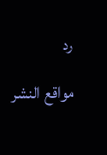رد

مواقع النشر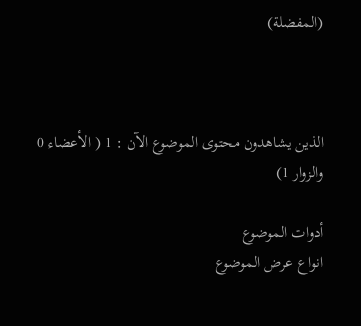(المفضلة)



الذين يشاهدون محتوى الموضوع الآن : 1 ( الأعضاء 0 والزوار 1)

أدوات الموضوع
انواع عرض الموضوع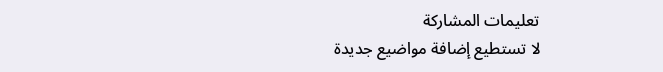تعليمات المشاركة
لا تستطيع إضافة مواضيع جديدة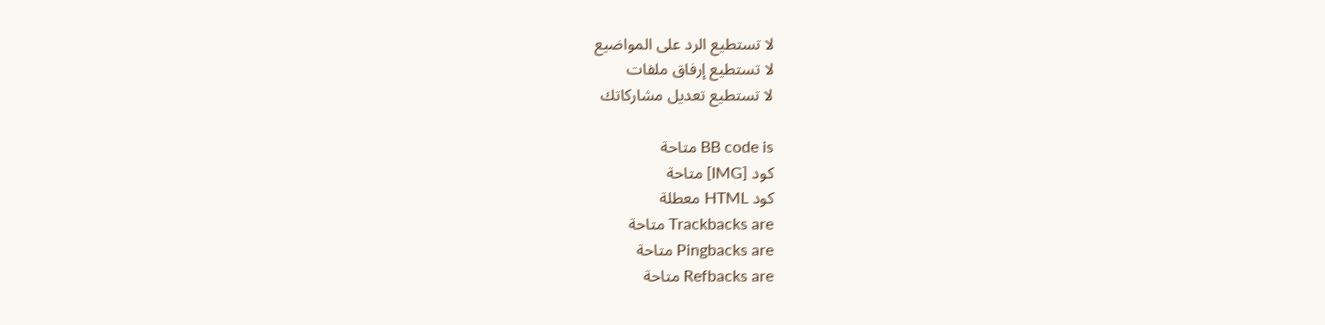لا تستطيع الرد على المواضيع
لا تستطيع إرفاق ملفات
لا تستطيع تعديل مشاركاتك

BB code is متاحة
كود [IMG] متاحة
كود HTML معطلة
Trackbacks are متاحة
Pingbacks are متاحة
Refbacks are متاحة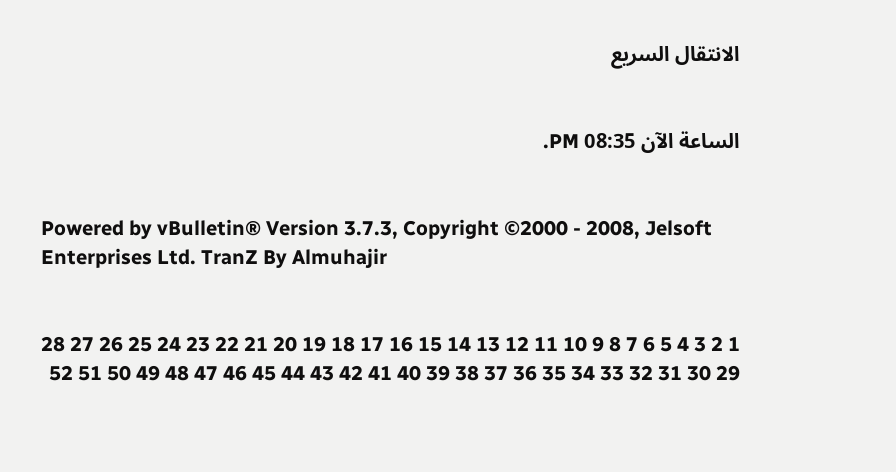الانتقال السريع


الساعة الآن 08:35 PM.


Powered by vBulletin® Version 3.7.3, Copyright ©2000 - 2008, Jelsoft Enterprises Ltd. TranZ By Almuhajir


1 2 3 4 5 6 7 8 9 10 11 12 13 14 15 16 17 18 19 20 21 22 23 24 25 26 27 28 29 30 31 32 33 34 35 36 37 38 39 40 41 42 43 44 45 46 47 48 49 50 51 52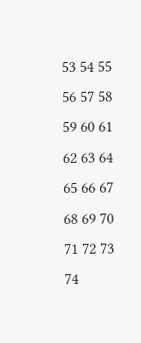53 54 55 56 57 58 59 60 61 62 63 64 65 66 67 68 69 70 71 72 73 74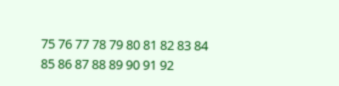75 76 77 78 79 80 81 82 83 84 85 86 87 88 89 90 91 92